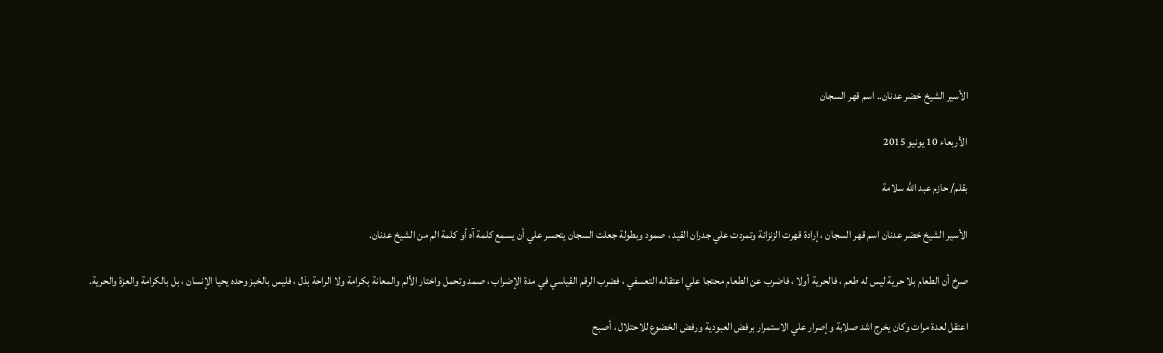الأسير الشيخ خضر عدنان.. اسم قهر السجان

الأربعاء 10 يونيو 2015

بقلم/ حازم عبد الله سلامة

الأسير الشيخ خضر عدنان اسم قهر السجان ، إرادة قهرت الزنزانة وتمردت علي جدران القيد ، صمود وبطولة جعلت السجان يتحسر علي أن يسمع كلمة آه أو كلمة الم من الشيخ عدنان.

صرخ أن الطعام بلا حرية ليس له طعم ، فالحرية أولا ، فاضرب عن الطعام محتجا علي اعتقاله التعسفي ، فضرب الرقم القياسي في مدة الإضراب ، صمد وتحمل واختار الألم والمعانة بكرامة ولا الراحة بذل ، فليس بالخبز وحده يحيا الإنسان ، بل بالكرامة والعزة والحرية.

اعتقل لعدة مرات وكان يخرج اشد صلابة وإصرار علي الاستمرار برفض العبودية ورفض الخضوع للاحتلال ، أصبح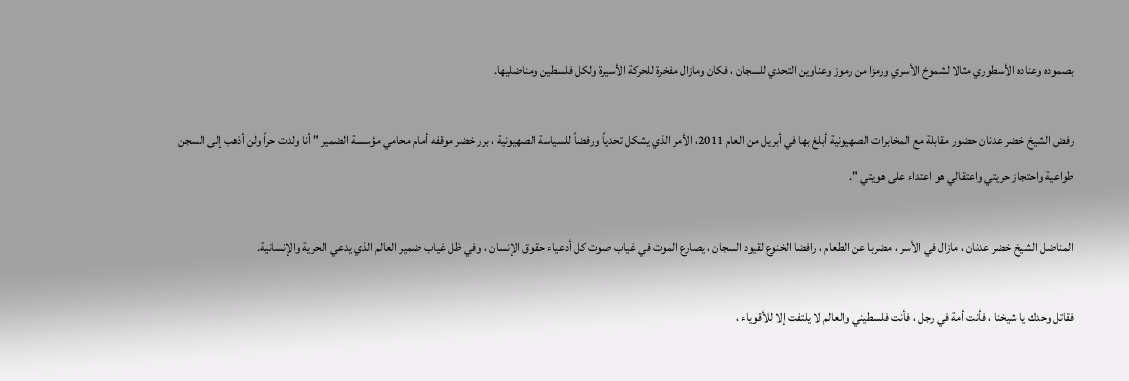بصموده وعناده الأسطوري مثالا لشموخ الأسري ورمزا من رموز وعناوين التحدي للسجان ، فكان ومازال مفخرة للحركة الأسيرة ولكل فلسطين ومناضليها.

رفض الشيخ خضر عدنان حضور مقابلة مع المخابرات الصهيونية أبلغ بها في أبريل من العام 2011، الأمر الذي يشكل تحدياً ورفضاً للسياسة الصهيونية ، برر خضر موقفه أمام محامي مؤسسة الضمير " أنا ولدت حراً ولن أذهب إلى السجن طواعية واحتجاز حريتي واعتقالي هو اعتداء على هويتي ".

المناضل الشيخ خضر عدنان ، مازال في الأسر ، مضربا عن الطعام ، رافضا الخنوع لقيود السجان ، يصارع الموت في غياب صوت كل أدعياء حقوق الإنسان ، وفي ظل غياب ضمير العالم الذي يدعي الحرية والإنسانية.

فقاتل وحدك يا شيخنا ، فأنت أمة في رجل ، فأنت فلسطيني والعالم لا يلتفت إلا للأقوياء ،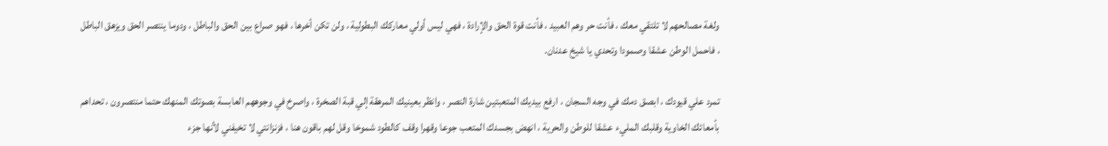ولغة مصالحهم لا تلتقي معك ، فأنت حر وهم العبيد ، فأنت قوة الحق والإرادة ، فهي ليس أولي معاركك البطولية ، ولن تكن أخرها ، فهو صراع بين الحق والباطل ، ودوما ينتصر الحق ويزهق الباطل ، فاحمل الوطن عشقا وصمودا وتحدي يا شيخ عدنان.

تمرد علي قيودك ، ابصق دمك في وجه السجان ، ارفع بيديك المتعبتين شارة النصر ، وانظر بعينيك المرهقة إلي قبة الصخرة ، واصرخ في وجوههم العابسة بصوتك المنهك حتما منتصرون ، تحداهم بأمعائك الخاوية وقلبك المليء عشقا للوطن والحرية ، انهض بجسدك المتعب جوعا وقهرا وقف كالطود شموخا وقل لهم باقون هنا ، فزنزانتي لا تخيفني لأنها جزء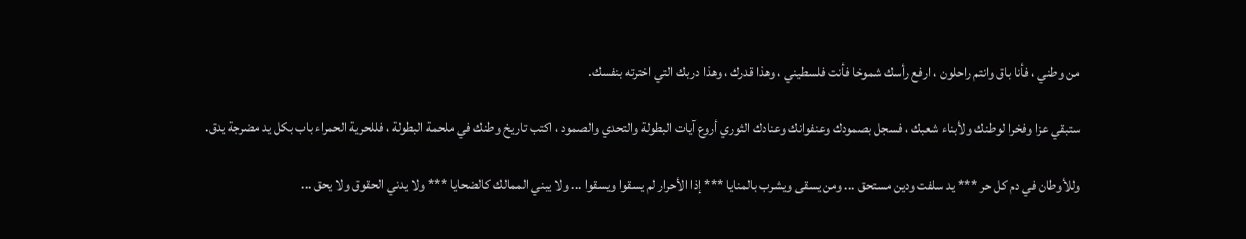من وطني ، فأنا باق وانتم راحلون ، ارفع رأسك شموخا فأنت فلسطيني ، وهذا قدرك ، وهذا دربك التي اخترته بنفسك.

ستبقي عزا وفخرا لوطنك ولأبناء شعبك ، فسجل بصمودك وعنفوانك وعنادك الثوري أروع آيات البطولة والتحدي والصمود ، اكتب تاريخ وطنك في ملحمة البطولة ، فللحرية الحمراء باب بكل يد مضرجة يدق.

وللأوطان في دم كل حر *** يد سلفت ودين مستحق ... ومن يسقى ويشرب بالمنايا *** إذا الأحرار لم يسقوا ويسقوا ... ولا يبني الممالك كالضحايا *** ولا يدني الحقوق ولا يحق ...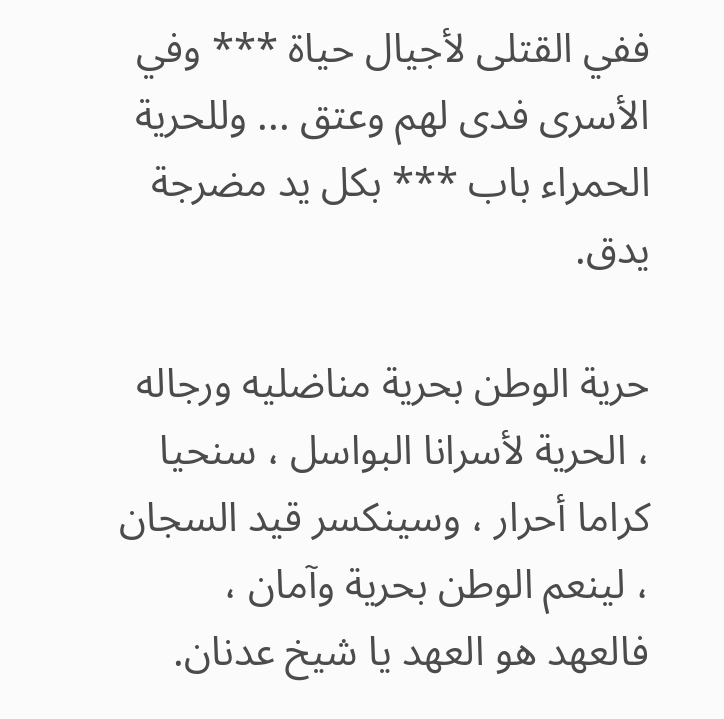ففي القتلى لأجيال حياة *** وفي الأسرى فدى لهم وعتق ... وللحرية الحمراء باب *** بكل يد مضرجة يدق.

حرية الوطن بحرية مناضليه ورجاله ، الحرية لأسرانا البواسل ، سنحيا كراما أحرار ، وسينكسر قيد السجان ، لينعم الوطن بحرية وآمان ، فالعهد هو العهد يا شيخ عدنان.